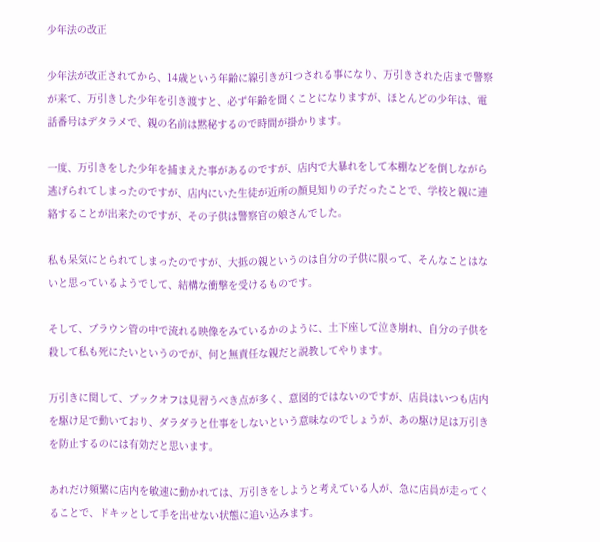少年法の改正

少年法が改正されてから、14歳という年齢に線引きが1つされる事になり、万引きされた店まで警察が来て、万引きした少年を引き渡すと、必ず年齢を聞くことになりますが、ほとんどの少年は、電話番号はデタラメで、親の名前は黙秘するので時間が掛かります。

一度、万引きをした少年を捕まえた事があるのですが、店内で大暴れをして本棚などを倒しながら逃げられてしまったのですが、店内にいた生徒が近所の顔見知りの子だったことで、学校と親に連絡することが出来たのですが、その子供は警察官の娘さんでした。

私も呆気にとられてしまったのですが、大抵の親というのは自分の子供に限って、そんなことはないと思っているようでして、結構な衝撃を受けるものです。

そして、ブラウン管の中で流れる映像をみているかのように、土下座して泣き崩れ、自分の子供を殺して私も死にたいというのでが、何と無責任な親だと説教してやります。

万引きに関して、ブックオフは見習うべき点が多く、意図的ではないのですが、店員はいつも店内を駆け足で動いており、ダラダラと仕事をしないという意味なのでしょうが、あの駆け足は万引きを防止するのには有効だと思います。

あれだけ頻繁に店内を敏速に動かれては、万引きをしようと考えている人が、急に店員が走ってくることで、ドキッとして手を出せない状態に追い込みます。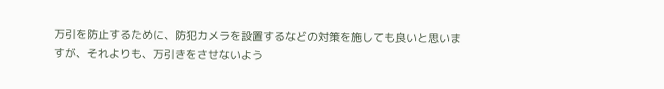万引を防止するために、防犯カメラを設置するなどの対策を施しても良いと思いますが、それよりも、万引きをさせないよう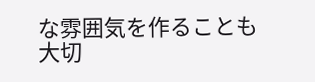な雰囲気を作ることも大切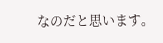なのだと思います。